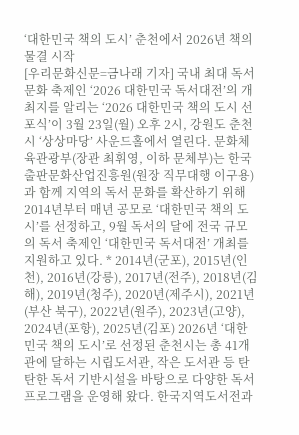‘대한민국 책의 도시’ 춘천에서 2026년 책의 물결 시작
[우리문화신문=금나래 기자] 국내 최대 독서문화 축제인 ‘2026 대한민국 독서대전’의 개최지를 알리는 ‘2026 대한민국 책의 도시 선포식’이 3월 23일(월) 오후 2시, 강원도 춘천시 ‘상상마당’ 사운드홀에서 열린다. 문화체육관광부(장관 최휘영, 이하 문체부)는 한국출판문화산업진흥원(원장 직무대행 이구용)과 함께 지역의 독서 문화를 확산하기 위해 2014년부터 매년 공모로 ‘대한민국 책의 도시’를 선정하고, 9월 독서의 달에 전국 규모의 독서 축제인 ‘대한민국 독서대전’ 개최를 지원하고 있다. * 2014년(군포), 2015년(인천), 2016년(강릉), 2017년(전주), 2018년(김해), 2019년(청주), 2020년(제주시), 2021년(부산 북구), 2022년(원주), 2023년(고양), 2024년(포항), 2025년(김포) 2026년 ‘대한민국 책의 도시’로 선정된 춘천시는 총 41개관에 달하는 시립도서관, 작은 도서관 등 탄탄한 독서 기반시설을 바탕으로 다양한 독서 프로그램을 운영해 왔다. 한국지역도서전과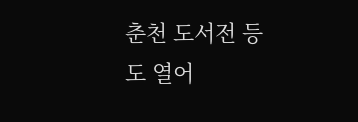춘천 도서전 등도 열어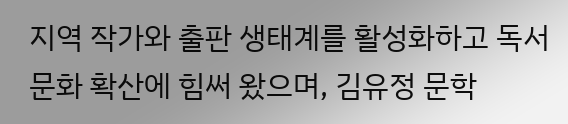지역 작가와 출판 생태계를 활성화하고 독서 문화 확산에 힘써 왔으며, 김유정 문학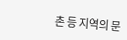촌 등 지역의 문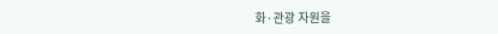화·관광 자원을